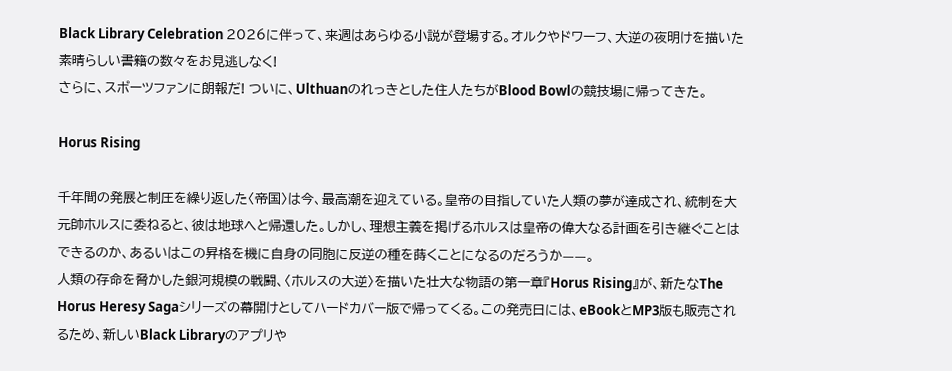Black Library Celebration 2026に伴って、来週はあらゆる小説が登場する。オルクやドワーフ、大逆の夜明けを描いた素晴らしい書籍の数々をお見逃しなく!
さらに、スポーツファンに朗報だ! ついに、Ulthuanのれっきとした住人たちがBlood Bowlの競技場に帰ってきた。

Horus Rising

千年間の発展と制圧を繰り返した〈帝国〉は今、最高潮を迎えている。皇帝の目指していた人類の夢が達成され、統制を大元帥ホルスに委ねると、彼は地球へと帰還した。しかし、理想主義を掲げるホルスは皇帝の偉大なる計画を引き継ぐことはできるのか、あるいはこの昇格を機に自身の同胞に反逆の種を蒔くことになるのだろうか——。
人類の存命を脅かした銀河規模の戦闘、〈ホルスの大逆〉を描いた壮大な物語の第一章『Horus Rising』が、新たなThe Horus Heresy Sagaシリーズの幕開けとしてハードカバー版で帰ってくる。この発売日には、eBookとMP3版も販売されるため、新しいBlack Libraryのアプリや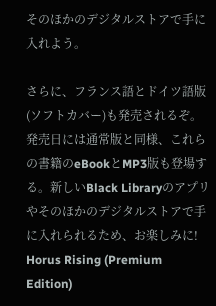そのほかのデジタルストアで手に入れよう。

さらに、フランス語とドイツ語版(ソフトカバー)も発売されるぞ。発売日には通常版と同様、これらの書籍のeBookとMP3版も登場する。新しいBlack Libraryのアプリやそのほかのデジタルストアで手に入れられるため、お楽しみに!
Horus Rising (Premium Edition)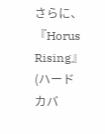さらに、『Horus Rising』(ハードカバ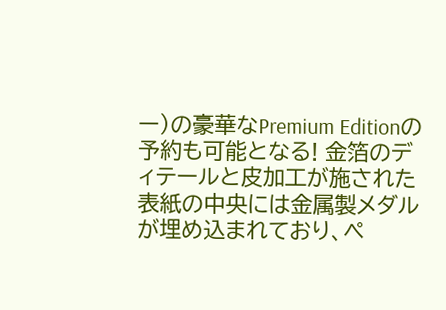ー)の豪華なPremium Editionの予約も可能となる! 金箔のディテールと皮加工が施された表紙の中央には金属製メダルが埋め込まれており、ペ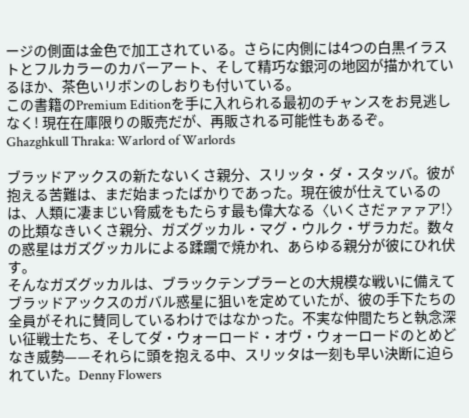ージの側面は金色で加工されている。さらに内側には4つの白黒イラストとフルカラーのカバーアート、そして精巧な銀河の地図が描かれているほか、茶色いリボンのしおりも付いている。
この書籍のPremium Editionを手に入れられる最初のチャンスをお見逃しなく! 現在在庫限りの販売だが、再販される可能性もあるぞ。
Ghazghkull Thraka: Warlord of Warlords

ブラッドアックスの新たないくさ親分、スリッタ・ダ・スタッバ。彼が抱える苦難は、まだ始まったばかりであった。現在彼が仕えているのは、人類に凄まじい脅威をもたらす最も偉大なる〈いくさだァァァア!〉の比類なきいくさ親分、ガズグッカル・マグ・ウルク・ザラカだ。数々の惑星はガズグッカルによる蹂躙で焼かれ、あらゆる親分が彼にひれ伏す。
そんなガズグッカルは、ブラックテンプラーとの大規模な戦いに備えてブラッドアックスのガバル惑星に狙いを定めていたが、彼の手下たちの全員がそれに賛同しているわけではなかった。不実な仲間たちと執念深い征戦士たち、そしてダ・ウォーロード・オヴ・ウォーロードのとめどなき威勢——それらに頭を抱える中、スリッタは一刻も早い決断に迫られていた。Denny Flowers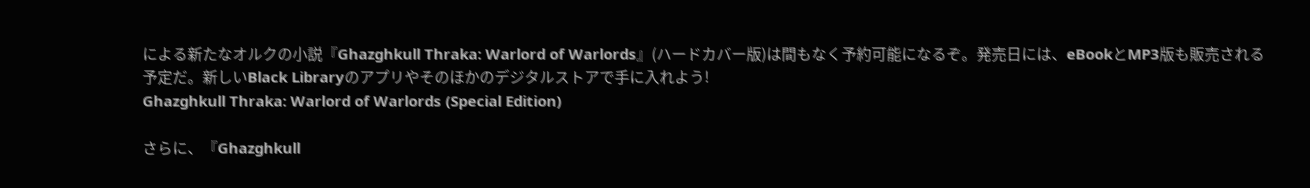による新たなオルクの小説『Ghazghkull Thraka: Warlord of Warlords』(ハードカバー版)は間もなく予約可能になるぞ。発売日には、eBookとMP3版も販売される予定だ。新しいBlack Libraryのアプリやそのほかのデジタルストアで手に入れよう!
Ghazghkull Thraka: Warlord of Warlords (Special Edition)

さらに、『Ghazghkull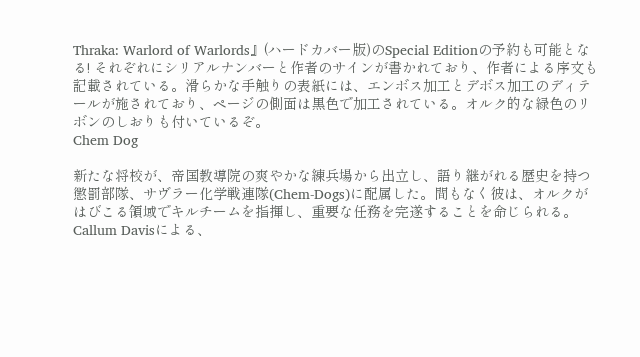Thraka: Warlord of Warlords』(ハードカバー版)のSpecial Editionの予約も可能となる! それぞれにシリアルナンバーと作者のサインが書かれており、作者による序文も記載されている。滑らかな手触りの表紙には、エンボス加工とデボス加工のディテールが施されており、ページの側面は黒色で加工されている。オルク的な緑色のリボンのしおりも付いているぞ。
Chem Dog

新たな将校が、帝国教導院の爽やかな練兵場から出立し、語り継がれる歴史を持つ懲罰部隊、サヴラー化学戦連隊(Chem-Dogs)に配属した。間もなく彼は、オルクがはびこる領域でキルチームを指揮し、重要な任務を完遂することを命じられる。Callum Davisによる、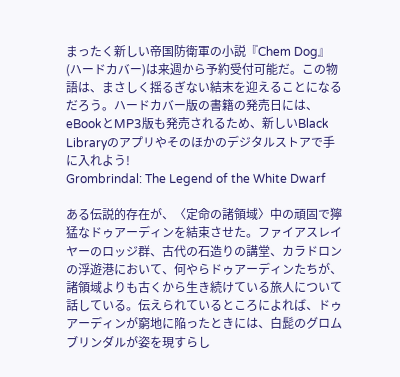まったく新しい帝国防衛軍の小説『Chem Dog』(ハードカバー)は来週から予約受付可能だ。この物語は、まさしく揺るぎない結末を迎えることになるだろう。ハードカバー版の書籍の発売日には、eBookとMP3版も発売されるため、新しいBlack Libraryのアプリやそのほかのデジタルストアで手に入れよう!
Grombrindal: The Legend of the White Dwarf

ある伝説的存在が、〈定命の諸領域〉中の頑固で獰猛なドゥアーディンを結束させた。ファイアスレイヤーのロッジ群、古代の石造りの講堂、カラドロンの浮遊港において、何やらドゥアーディンたちが、諸領域よりも古くから生き続けている旅人について話している。伝えられているところによれば、ドゥアーディンが窮地に陥ったときには、白髭のグロムブリンダルが姿を現すらし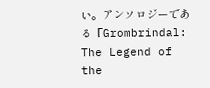い。アンソロジーである『Grombrindal: The Legend of the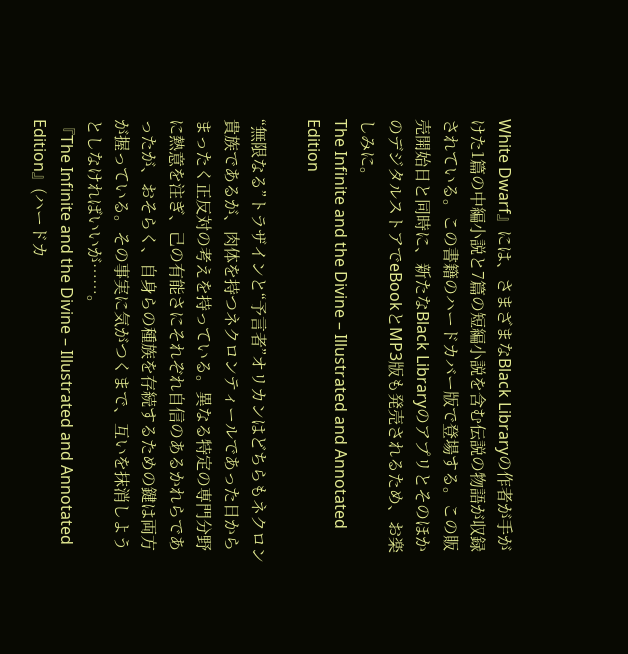White Dwarf』には、さまざまなBlack Libraryの作者が手がけた1篇の中編小説と7篇の短編小説を含む伝説の物語が収録されている。この書籍のハードカバー版で登場する。この販売開始日と同時に、新たなBlack LibraryのアプリとそのほかのデジタルストアでeBookとMP3版も発売されるため、お楽しみに。
The Infinite and the Divine – Illustrated and Annotated Edition

“無限なる”トラザインと“予言者”オリカンはどちらもネクロン貴族であるが、肉体を持つネクロンティールであった日からまったく正反対の考えを持っている。異なる特定の専門分野に熱意を注ぎ、己の有能さにそれぞれ自信のあるかれらであったが、おそらく、自身らの種族を存続するための鍵は両方が握っている。その事実に気がつくまで、互いを抹消しようとしなければいいが……。
『The Infinite and the Divine – Illustrated and Annotated Edition』(ハードカ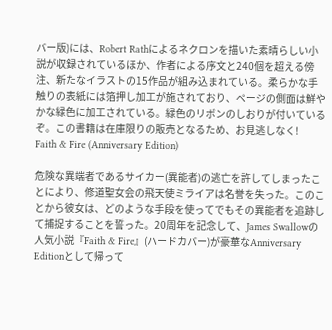バー版)には、Robert Rathによるネクロンを描いた素晴らしい小説が収録されているほか、作者による序文と240個を超える傍注、新たなイラストの15作品が組み込まれている。柔らかな手触りの表紙には箔押し加工が施されており、ページの側面は鮮やかな緑色に加工されている。緑色のリボンのしおりが付いているぞ。この書籍は在庫限りの販売となるため、お見逃しなく!
Faith & Fire (Anniversary Edition)

危険な異端者であるサイカー(異能者)の逃亡を許してしまったことにより、修道聖女会の飛天使ミライアは名誉を失った。このことから彼女は、どのような手段を使ってでもその異能者を追跡して捕捉することを誓った。20周年を記念して、James Swallowの人気小説『Faith & Fire』(ハードカバー)が豪華なAnniversary Editionとして帰って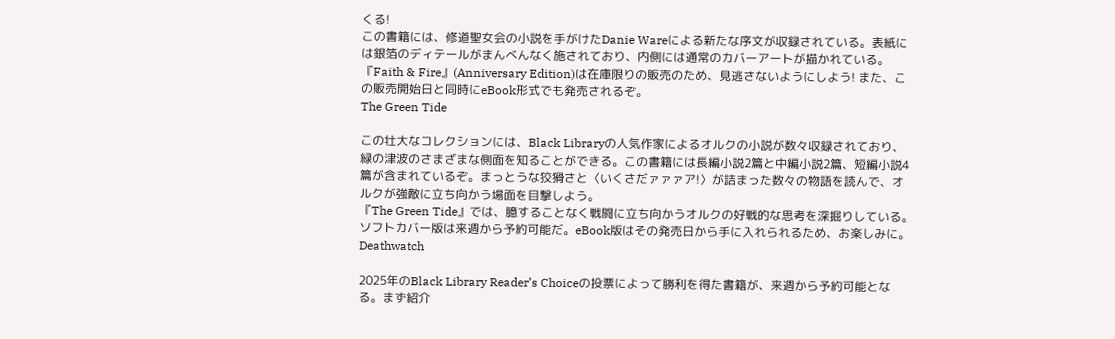くる!
この書籍には、修道聖女会の小説を手がけたDanie Wareによる新たな序文が収録されている。表紙には銀箔のディテールがまんべんなく施されており、内側には通常のカバーアートが描かれている。『Faith & Fire』(Anniversary Edition)は在庫限りの販売のため、見逃さないようにしよう! また、この販売開始日と同時にeBook形式でも発売されるぞ。
The Green Tide

この壮大なコレクションには、Black Libraryの人気作家によるオルクの小説が数々収録されており、緑の津波のさまざまな側面を知ることができる。この書籍には長編小説2篇と中編小説2篇、短編小説4篇が含まれているぞ。まっとうな狡猾さと〈いくさだァァァア!〉が詰まった数々の物語を読んで、オルクが強敵に立ち向かう場面を目撃しよう。
『The Green Tide』では、臆することなく戦闘に立ち向かうオルクの好戦的な思考を深掘りしている。ソフトカバー版は来週から予約可能だ。eBook版はその発売日から手に入れられるため、お楽しみに。
Deathwatch

2025年のBlack Library Reader’s Choiceの投票によって勝利を得た書籍が、来週から予約可能となる。まず紹介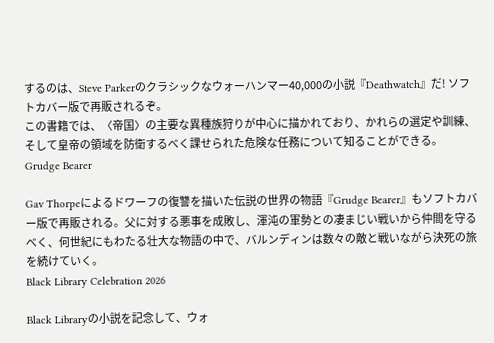するのは、Steve Parkerのクラシックなウォーハンマー40,000の小説『Deathwatch』だ! ソフトカバー版で再販されるぞ。
この書籍では、〈帝国〉の主要な異種族狩りが中心に描かれており、かれらの選定や訓練、そして皇帝の領域を防衛するべく課せられた危険な任務について知ることができる。
Grudge Bearer

Gav Thorpeによるドワーフの復讐を描いた伝説の世界の物語『Grudge Bearer』もソフトカバー版で再販される。父に対する悪事を成敗し、渾沌の軍勢との凄まじい戦いから仲間を守るべく、何世紀にもわたる壮大な物語の中で、バルンディンは数々の敵と戦いながら決死の旅を続けていく。
Black Library Celebration 2026

Black Libraryの小説を記念して、ウォ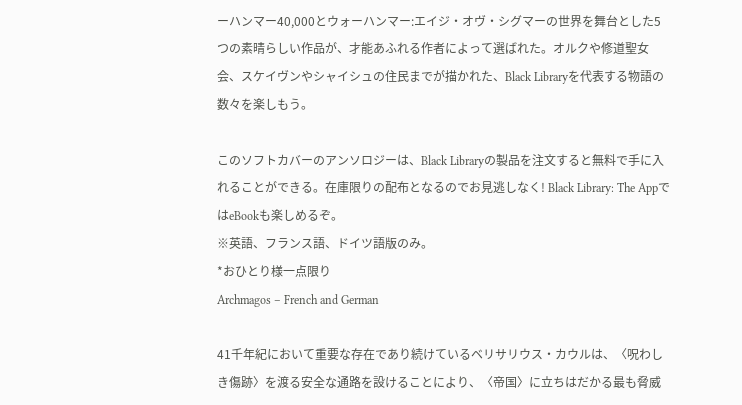ーハンマー40,000とウォーハンマー:エイジ・オヴ・シグマーの世界を舞台とした5つの素晴らしい作品が、才能あふれる作者によって選ばれた。オルクや修道聖女会、スケイヴンやシャイシュの住民までが描かれた、Black Libraryを代表する物語の数々を楽しもう。

このソフトカバーのアンソロジーは、Black Libraryの製品を注文すると無料で手に入れることができる。在庫限りの配布となるのでお見逃しなく! Black Library: The AppではeBookも楽しめるぞ。
※英語、フランス語、ドイツ語版のみ。
*おひとり様一点限り
Archmagos – French and German

41千年紀において重要な存在であり続けているベリサリウス・カウルは、〈呪わしき傷跡〉を渡る安全な通路を設けることにより、〈帝国〉に立ちはだかる最も脅威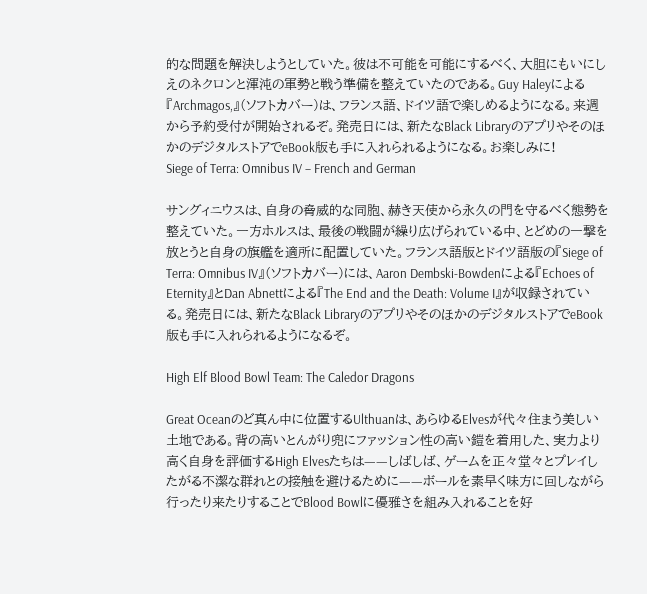的な問題を解決しようとしていた。彼は不可能を可能にするべく、大胆にもいにしえのネクロンと渾沌の軍勢と戦う準備を整えていたのである。Guy Haleyによる『Archmagos,』(ソフトカバー)は、フランス語、ドイツ語で楽しめるようになる。来週から予約受付が開始されるぞ。発売日には、新たなBlack LibraryのアプリやそのほかのデジタルストアでeBook版も手に入れられるようになる。お楽しみに!
Siege of Terra: Omnibus IV – French and German

サングィニウスは、自身の脅威的な同胞、赫き天使から永久の門を守るべく態勢を整えていた。一方ホルスは、最後の戦闘が繰り広げられている中、とどめの一撃を放とうと自身の旗艦を適所に配置していた。フランス語版とドイツ語版の『Siege of Terra: Omnibus IV』(ソフトカバー)には、Aaron Dembski-Bowdenによる『Echoes of Eternity』とDan Abnettによる『The End and the Death: Volume I』が収録されている。発売日には、新たなBlack LibraryのアプリやそのほかのデジタルストアでeBook版も手に入れられるようになるぞ。

High Elf Blood Bowl Team: The Caledor Dragons

Great Oceanのど真ん中に位置するUlthuanは、あらゆるElvesが代々住まう美しい土地である。背の高いとんがり兜にファッション性の高い鎧を着用した、実力より高く自身を評価するHigh Elvesたちは——しばしば、ゲームを正々堂々とプレイしたがる不潔な群れとの接触を避けるために——ボールを素早く味方に回しながら行ったり来たりすることでBlood Bowlに優雅さを組み入れることを好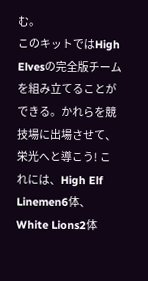む。
このキットではHigh Elvesの完全版チームを組み立てることができる。かれらを競技場に出場させて、栄光へと導こう! これには、High Elf Linemen6体、White Lions2体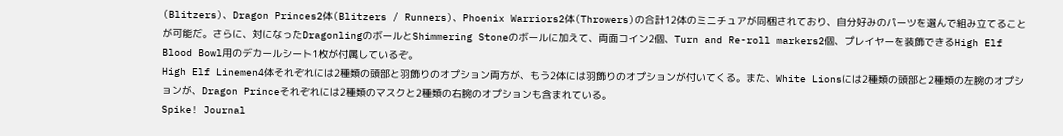(Blitzers)、Dragon Princes2体(Blitzers / Runners)、Phoenix Warriors2体(Throwers)の合計12体のミニチュアが同梱されており、自分好みのパーツを選んで組み立てることが可能だ。さらに、対になったDragonlingのボールとShimmering Stoneのボールに加えて、両面コイン2個、Turn and Re-roll markers2個、プレイヤーを装飾できるHigh Elf Blood Bowl用のデカールシート1枚が付属しているぞ。
High Elf Linemen4体それぞれには2種類の頭部と羽飾りのオプション両方が、もう2体には羽飾りのオプションが付いてくる。また、White Lionsには2種類の頭部と2種類の左腕のオプションが、Dragon Princeそれぞれには2種類のマスクと2種類の右腕のオプションも含まれている。
Spike! Journal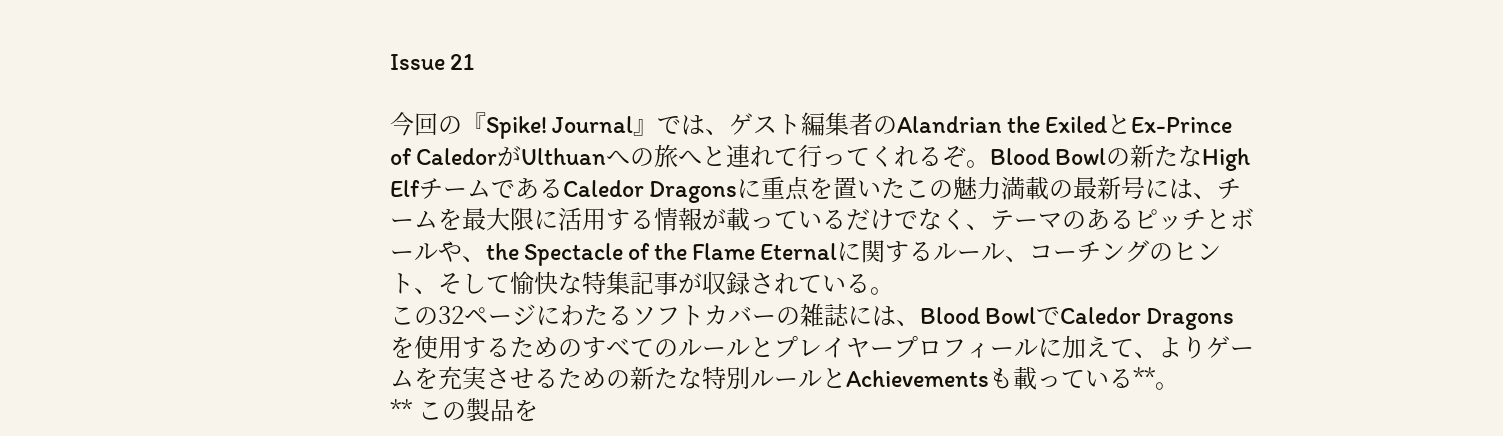Issue 21

今回の『Spike! Journal』では、ゲスト編集者のAlandrian the ExiledとEx-Prince of CaledorがUlthuanへの旅へと連れて行ってくれるぞ。Blood Bowlの新たなHigh ElfチームであるCaledor Dragonsに重点を置いたこの魅力満載の最新号には、チームを最大限に活用する情報が載っているだけでなく、テーマのあるピッチとボールや、the Spectacle of the Flame Eternalに関するルール、コーチングのヒント、そして愉快な特集記事が収録されている。
この32ページにわたるソフトカバーの雑誌には、Blood BowlでCaledor Dragonsを使用するためのすべてのルールとプレイヤープロフィールに加えて、よりゲームを充実させるための新たな特別ルールとAchievementsも載っている**。
** この製品を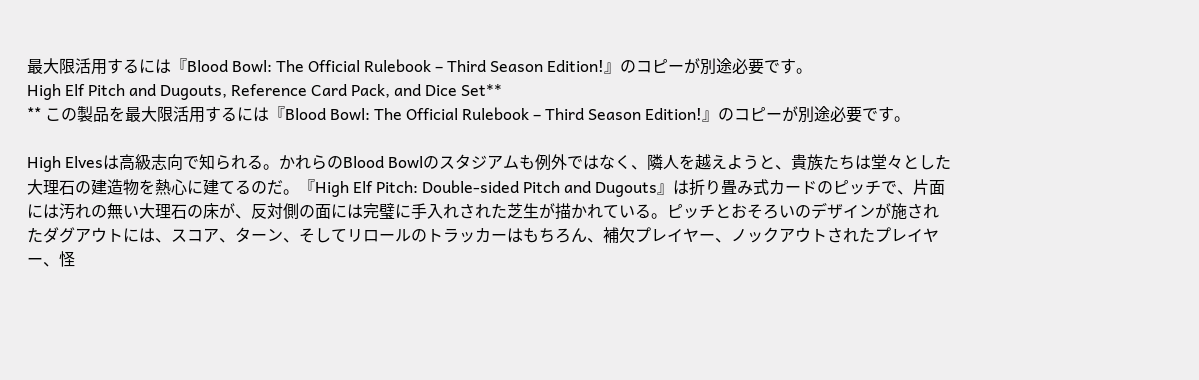最大限活用するには『Blood Bowl: The Official Rulebook – Third Season Edition!』のコピーが別途必要です。
High Elf Pitch and Dugouts, Reference Card Pack, and Dice Set**
** この製品を最大限活用するには『Blood Bowl: The Official Rulebook – Third Season Edition!』のコピーが別途必要です。

High Elvesは高級志向で知られる。かれらのBlood Bowlのスタジアムも例外ではなく、隣人を越えようと、貴族たちは堂々とした大理石の建造物を熱心に建てるのだ。『High Elf Pitch: Double-sided Pitch and Dugouts』は折り畳み式カードのピッチで、片面には汚れの無い大理石の床が、反対側の面には完璧に手入れされた芝生が描かれている。ピッチとおそろいのデザインが施されたダグアウトには、スコア、ターン、そしてリロールのトラッカーはもちろん、補欠プレイヤー、ノックアウトされたプレイヤー、怪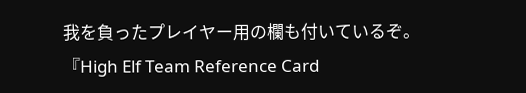我を負ったプレイヤー用の欄も付いているぞ。
『High Elf Team Reference Card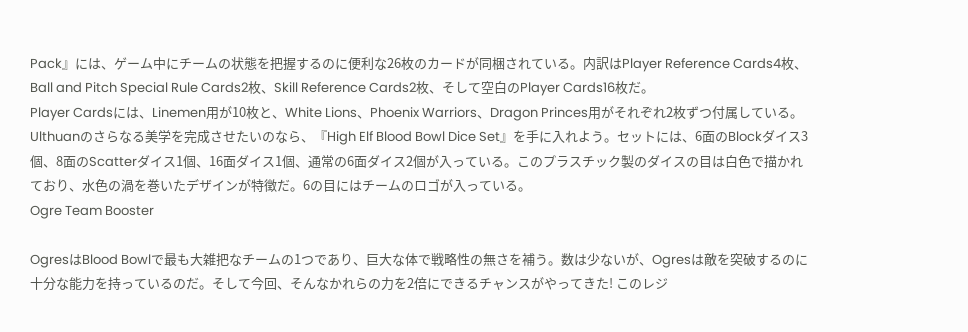Pack』には、ゲーム中にチームの状態を把握するのに便利な26枚のカードが同梱されている。内訳はPlayer Reference Cards4枚、Ball and Pitch Special Rule Cards2枚、Skill Reference Cards2枚、そして空白のPlayer Cards16枚だ。
Player Cardsには、Linemen用が10枚と、White Lions、Phoenix Warriors、Dragon Princes用がそれぞれ2枚ずつ付属している。Ulthuanのさらなる美学を完成させたいのなら、『High Elf Blood Bowl Dice Set』を手に入れよう。セットには、6面のBlockダイス3個、8面のScatterダイス1個、16面ダイス1個、通常の6面ダイス2個が入っている。このプラスチック製のダイスの目は白色で描かれており、水色の渦を巻いたデザインが特徴だ。6の目にはチームのロゴが入っている。
Ogre Team Booster

OgresはBlood Bowlで最も大雑把なチームの1つであり、巨大な体で戦略性の無さを補う。数は少ないが、Ogresは敵を突破するのに十分な能力を持っているのだ。そして今回、そんなかれらの力を2倍にできるチャンスがやってきた! このレジ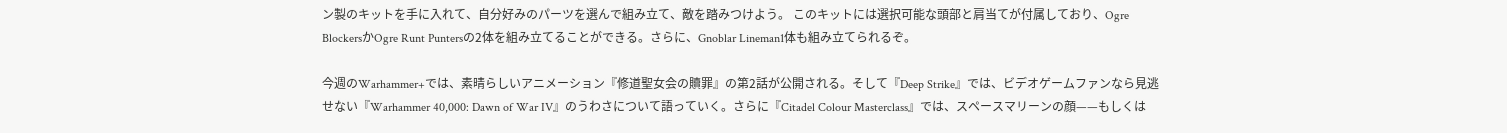ン製のキットを手に入れて、自分好みのパーツを選んで組み立て、敵を踏みつけよう。 このキットには選択可能な頭部と肩当てが付属しており、Ogre BlockersかOgre Runt Puntersの2体を組み立てることができる。さらに、Gnoblar Lineman1体も組み立てられるぞ。

今週のWarhammer+では、素晴らしいアニメーション『修道聖女会の贖罪』の第2話が公開される。そして『Deep Strike』では、ビデオゲームファンなら見逃せない『Warhammer 40,000: Dawn of War IV』のうわさについて語っていく。さらに『Citadel Colour Masterclass』では、スペースマリーンの顔——もしくは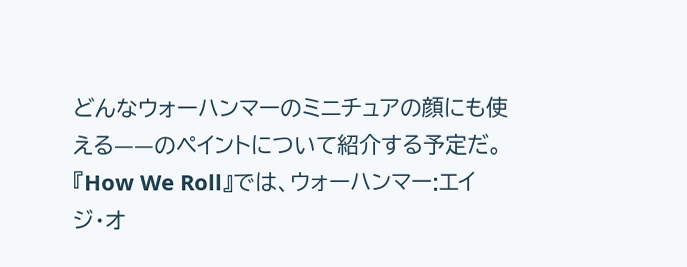どんなウォーハンマーのミニチュアの顔にも使える——のペイントについて紹介する予定だ。『How We Roll』では、ウォーハンマー:エイジ・オ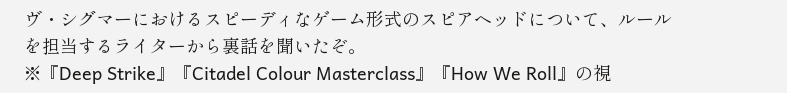ヴ・シグマーにおけるスピーディなゲーム形式のスピアヘッドについて、ルールを担当するライターから裏話を聞いたぞ。
※『Deep Strike』『Citadel Colour Masterclass』『How We Roll』の視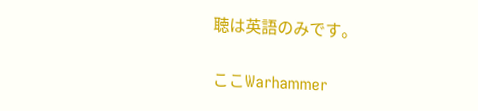聴は英語のみです。

ここWarhammer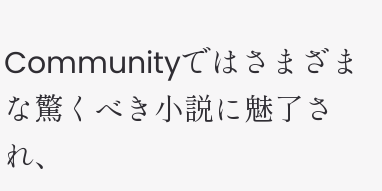Communityではさまざまな驚くべき小説に魅了され、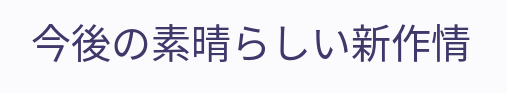今後の素晴らしい新作情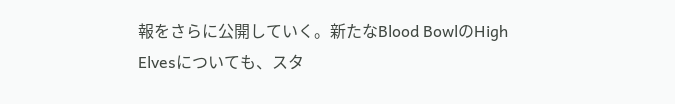報をさらに公開していく。新たなBlood BowlのHigh Elvesについても、スタ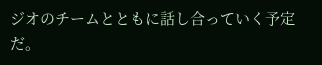ジオのチームとともに話し合っていく予定だ。